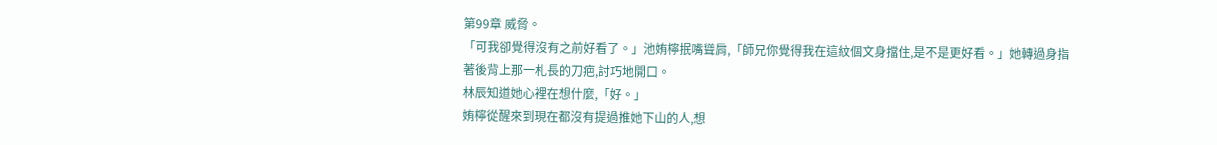第99章 威脅。
「可我卻覺得沒有之前好看了。」池姷檸抿嘴聳肩,「師兄你覺得我在這紋個文身擋住,是不是更好看。」她轉過身指著後背上那一札長的刀疤,討巧地開口。
林辰知道她心裡在想什麼,「好。」
姷檸從醒來到現在都沒有提過推她下山的人,想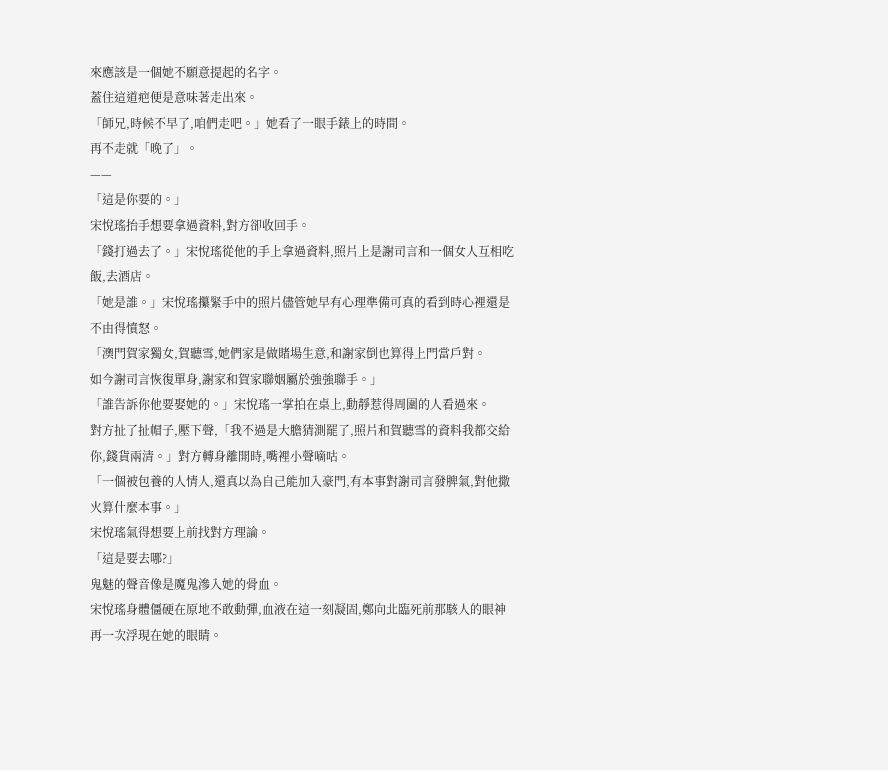來應該是一個她不願意提起的名字。
蓋住這道疤便是意味著走出來。
「師兄,時候不早了,咱們走吧。」她看了一眼手錶上的時間。
再不走就「晚了」。
——
「這是你要的。」
宋悅瑤抬手想要拿過資料,對方卻收回手。
「錢打過去了。」宋悅瑤從他的手上拿過資料,照片上是謝司言和一個女人互相吃飯,去酒店。
「她是誰。」宋悅瑤攥緊手中的照片儘管她早有心理準備可真的看到時心裡還是不由得憤怒。
「澳門賀家獨女,賀聽雪,她們家是做賭場生意,和謝家倒也算得上門當戶對。
如今謝司言恢復單身,謝家和賀家聯姻屬於強強聯手。」
「誰告訴你他要娶她的。」宋悅瑤一掌拍在桌上,動靜惹得周圍的人看過來。
對方扯了扯帽子,壓下聲,「我不過是大膽猜測罷了,照片和賀聽雪的資料我都交給你,錢貨兩清。」對方轉身離開時,嘴裡小聲嘀咕。
「一個被包養的人情人,還真以為自己能加入豪門,有本事對謝司言發脾氣,對他撒火算什麼本事。」
宋悅瑤氣得想要上前找對方理論。
「這是要去哪?」
鬼魅的聲音像是魔鬼滲入她的骨血。
宋悅瑤身體僵硬在原地不敢動彈,血液在這一刻凝固,鄭向北臨死前那駭人的眼神再一次浮現在她的眼睛。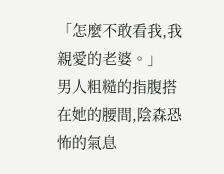「怎麼不敢看我,我親愛的老婆。」
男人粗糙的指腹搭在她的腰間,陰森恐怖的氣息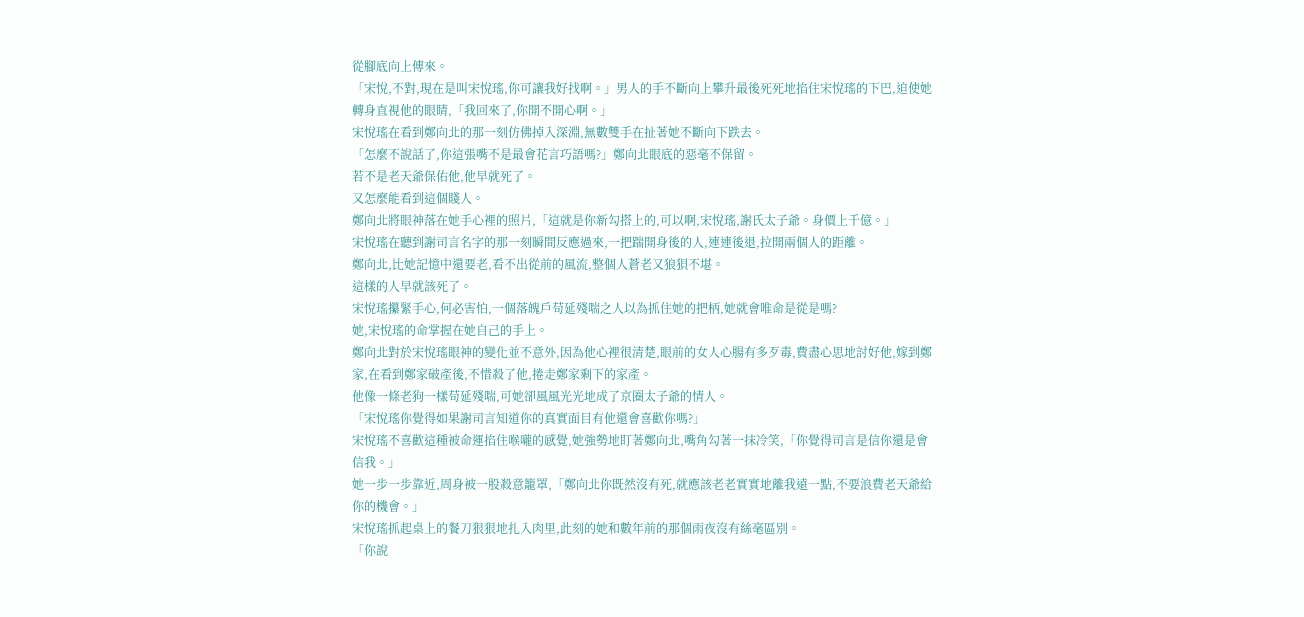從腳底向上傳來。
「宋悅,不對,現在是叫宋悅瑤,你可讓我好找啊。」男人的手不斷向上攀升最後死死地掐住宋悅瑤的下巴,迫使她轉身直視他的眼睛,「我回來了,你開不開心啊。」
宋悅瑤在看到鄭向北的那一刻仿佛掉入深淵,無數雙手在扯著她不斷向下跌去。
「怎麼不說話了,你這張嘴不是最會花言巧語嗎?」鄭向北眼底的惡毫不保留。
若不是老天爺保佑他,他早就死了。
又怎麼能看到這個賤人。
鄭向北將眼神落在她手心裡的照片,「這就是你新勾搭上的,可以啊,宋悅瑤,謝氏太子爺。身價上千億。」
宋悅瑤在聽到謝司言名字的那一刻瞬間反應過來,一把踹開身後的人,連連後退,拉開兩個人的距離。
鄭向北,比她記憶中還要老,看不出從前的風流,整個人蒼老又狼狽不堪。
這樣的人早就該死了。
宋悅瑤攥緊手心,何必害怕,一個落魄戶苟延殘喘之人以為抓住她的把柄,她就會唯命是從是嗎?
她,宋悅瑤的命掌握在她自己的手上。
鄭向北對於宋悅瑤眼神的變化並不意外,因為他心裡很清楚,眼前的女人心腸有多歹毒,費盡心思地討好他,嫁到鄭家,在看到鄭家破產後,不惜殺了他,捲走鄭家剩下的家產。
他像一條老狗一樣苟延殘喘,可她卻風風光光地成了京圈太子爺的情人。
「宋悅瑤你覺得如果謝司言知道你的真實面目有他還會喜歡你嗎?」
宋悅瑤不喜歡這種被命運掐住喉嚨的感覺,她強勢地盯著鄭向北,嘴角勾著一抹冷笑,「你覺得司言是信你還是會信我。」
她一步一步靠近,周身被一股殺意籠罩,「鄭向北你既然沒有死,就應該老老實實地離我遠一點,不要浪費老天爺給你的機會。」
宋悅瑤抓起桌上的餐刀狠狠地扎入肉里,此刻的她和數年前的那個雨夜沒有絲毫區別。
「你說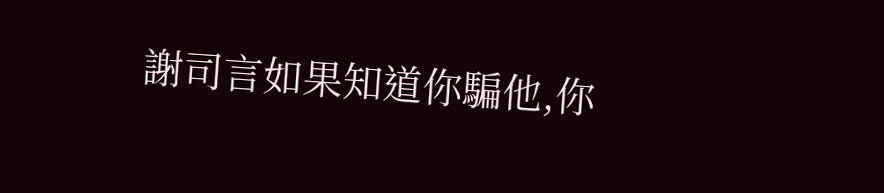謝司言如果知道你騙他,你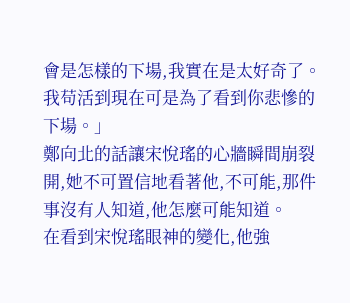會是怎樣的下場,我實在是太好奇了。我苟活到現在可是為了看到你悲慘的下場。」
鄭向北的話讓宋悅瑤的心牆瞬間崩裂開,她不可置信地看著他,不可能,那件事沒有人知道,他怎麼可能知道。
在看到宋悅瑤眼神的變化,他強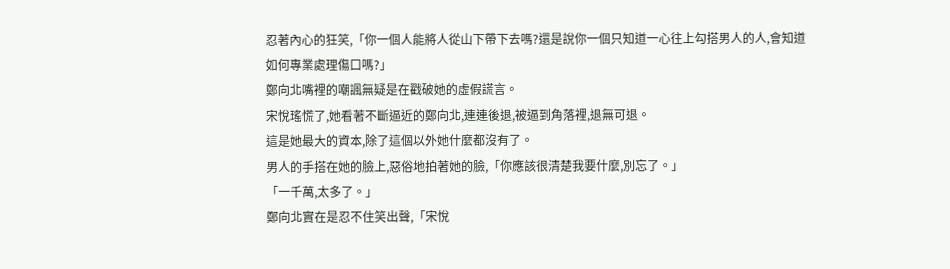忍著內心的狂笑,「你一個人能將人從山下帶下去嗎?還是說你一個只知道一心往上勾搭男人的人,會知道如何專業處理傷口嗎?」
鄭向北嘴裡的嘲諷無疑是在戳破她的虛假謊言。
宋悅瑤慌了,她看著不斷逼近的鄭向北,連連後退,被逼到角落裡,退無可退。
這是她最大的資本,除了這個以外她什麼都沒有了。
男人的手搭在她的臉上,惡俗地拍著她的臉,「你應該很清楚我要什麼,別忘了。」
「一千萬,太多了。」
鄭向北實在是忍不住笑出聲,「宋悅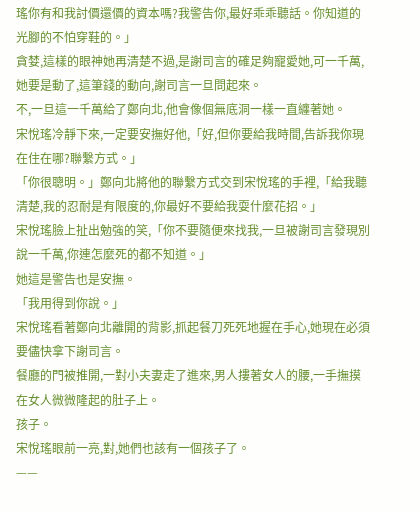瑤你有和我討價還價的資本嗎?我警告你,最好乖乖聽話。你知道的光腳的不怕穿鞋的。」
貪婪,這樣的眼神她再清楚不過,是謝司言的確足夠寵愛她,可一千萬,她要是動了,這筆錢的動向,謝司言一旦問起來。
不,一旦這一千萬給了鄭向北,他會像個無底洞一樣一直纏著她。
宋悅瑤冷靜下來,一定要安撫好他,「好,但你要給我時間,告訴我你現在住在哪?聯繫方式。」
「你很聰明。」鄭向北將他的聯繫方式交到宋悅瑤的手裡,「給我聽清楚,我的忍耐是有限度的,你最好不要給我耍什麼花招。」
宋悅瑤臉上扯出勉強的笑,「你不要隨便來找我,一旦被謝司言發現別說一千萬,你連怎麼死的都不知道。」
她這是警告也是安撫。
「我用得到你說。」
宋悅瑤看著鄭向北離開的背影,抓起餐刀死死地握在手心,她現在必須要儘快拿下謝司言。
餐廳的門被推開,一對小夫妻走了進來,男人摟著女人的腰,一手撫摸在女人微微隆起的肚子上。
孩子。
宋悅瑤眼前一亮,對,她們也該有一個孩子了。
——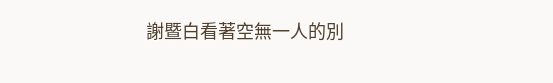謝暨白看著空無一人的別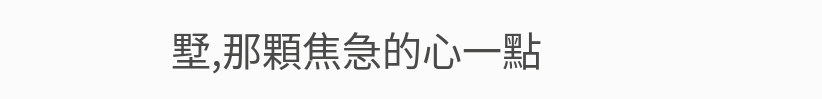墅,那顆焦急的心一點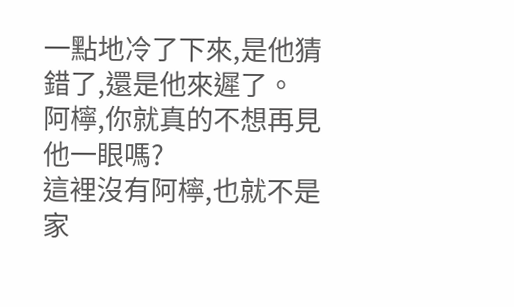一點地冷了下來,是他猜錯了,還是他來遲了。
阿檸,你就真的不想再見他一眼嗎?
這裡沒有阿檸,也就不是家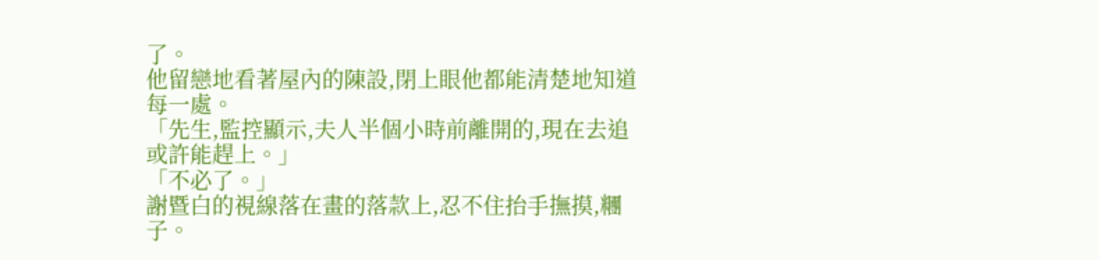了。
他留戀地看著屋內的陳設,閉上眼他都能清楚地知道每一處。
「先生,監控顯示,夫人半個小時前離開的,現在去追或許能趕上。」
「不必了。」
謝暨白的視線落在畫的落款上,忍不住抬手撫摸,糰子。